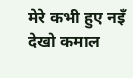मेरे कभी हुए नइँ देखो कमाल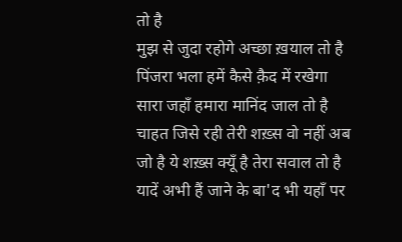तो है
मुझ से जुदा रहोगे अच्छा ख़याल तो है
पिंजरा भला हमें कैसे क़ैद में रखेगा
सारा जहाँ हमारा मानिंद जाल तो है
चाहत जिसे रही तेरी शख़्स वो नहीं अब
जो है ये शख़्स क्यूँ है तेरा सवाल तो है
यादें अभी हैं जाने के बा'द भी यहाँ पर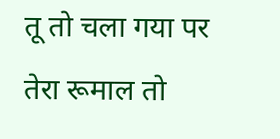तू तो चला गया पर तेरा रूमाल तो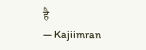है
— Kajiimran